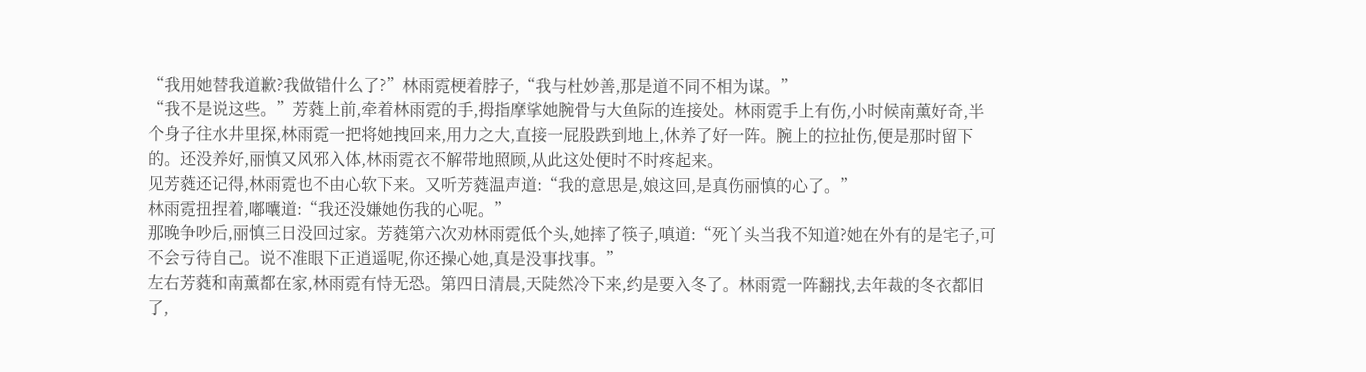“我用她替我道歉?我做错什么了?”林雨霓梗着脖子,“我与杜妙善,那是道不同不相为谋。”
“我不是说这些。”芳蕤上前,牵着林雨霓的手,拇指摩挲她腕骨与大鱼际的连接处。林雨霓手上有伤,小时候南薰好奇,半个身子往水井里探,林雨霓一把将她拽回来,用力之大,直接一屁股跌到地上,休养了好一阵。腕上的拉扯伤,便是那时留下的。还没养好,丽慎又风邪入体,林雨霓衣不解带地照顾,从此这处便时不时疼起来。
见芳蕤还记得,林雨霓也不由心软下来。又听芳蕤温声道:“我的意思是,娘这回,是真伤丽慎的心了。”
林雨霓扭捏着,嘟囔道:“我还没嫌她伤我的心呢。”
那晚争吵后,丽慎三日没回过家。芳蕤第六次劝林雨霓低个头,她摔了筷子,嗔道:“死丫头当我不知道?她在外有的是宅子,可不会亏待自己。说不准眼下正逍遥呢,你还操心她,真是没事找事。”
左右芳蕤和南薰都在家,林雨霓有恃无恐。第四日清晨,天陡然冷下来,约是要入冬了。林雨霓一阵翻找,去年裁的冬衣都旧了,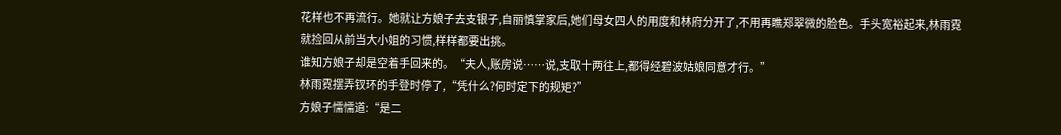花样也不再流行。她就让方娘子去支银子,自丽慎掌家后,她们母女四人的用度和林府分开了,不用再瞧郑翠微的脸色。手头宽裕起来,林雨霓就捡回从前当大小姐的习惯,样样都要出挑。
谁知方娘子却是空着手回来的。“夫人,账房说……说,支取十两往上,都得经碧波姑娘同意才行。”
林雨霓摆弄钗环的手登时停了,“凭什么?何时定下的规矩?”
方娘子懦懦道:“是二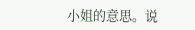小姐的意思。说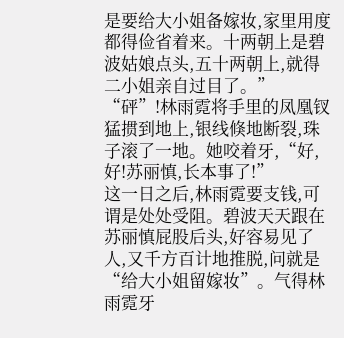是要给大小姐备嫁妆,家里用度都得俭省着来。十两朝上是碧波姑娘点头,五十两朝上,就得二小姐亲自过目了。”
“砰”!林雨霓将手里的凤凰钗猛掼到地上,银线倏地断裂,珠子滚了一地。她咬着牙,“好,好!苏丽慎,长本事了!”
这一日之后,林雨霓要支钱,可谓是处处受阻。碧波天天跟在苏丽慎屁股后头,好容易见了人,又千方百计地推脱,问就是“给大小姐留嫁妆”。气得林雨霓牙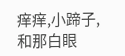痒痒,小蹄子,和那白眼